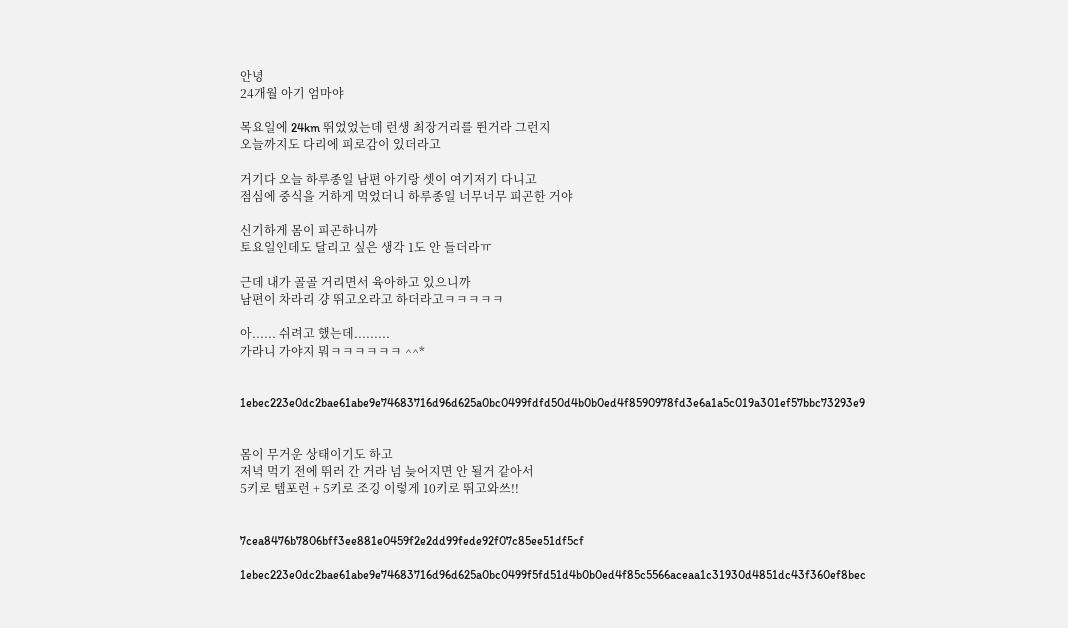안녕
24개월 아기 엄마야

목요일에 24km 뛰었었는데 런생 최장거리를 뛴거라 그런지
오늘까지도 다리에 피로감이 있더라고

거기다 오늘 하루종일 남편 아기랑 셋이 여기저기 다니고
점심에 중식을 거하게 먹었더니 하루종일 너무너무 피곤한 거야

신기하게 몸이 피곤하니까
토요일인데도 달리고 싶은 생각 1도 안 들더라ㅠ

근데 내가 골골 거리면서 육아하고 있으니까
남편이 차라리 걍 뛰고오라고 하더라고ㅋㅋㅋㅋㅋ

아...... 쉬려고 했는데.........
가라니 가야지 뭐ㅋㅋㅋㅋㅋㅋ ^^*


1ebec223e0dc2bae61abe9e74683716d96d625a0bc0499fdfd50d4b0b0ed4f8590978fd3e6a1a5c019a301ef57bbc73293e9


몸이 무거운 상태이기도 하고
저녁 먹기 전에 뛰러 간 거라 넘 늦어지면 안 될거 같아서
5키로 템포런 + 5키로 조깅 이렇게 10키로 뛰고와쓰!!


7cea8476b7806bff3ee881e0459f2e2dd99fede92f07c85ee51df5cf

1ebec223e0dc2bae61abe9e74683716d96d625a0bc0499f5fd51d4b0b0ed4f85c5566aceaa1c31930d4851dc43f360ef8bec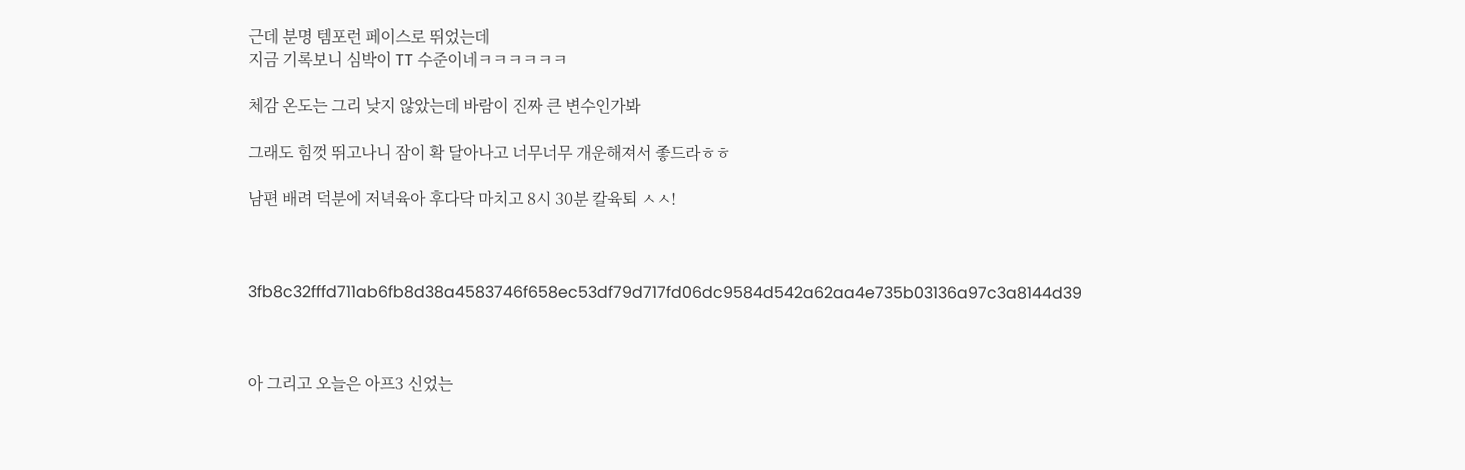근데 분명 템포런 페이스로 뛰었는데
지금 기록보니 심박이 TT 수준이네ㅋㅋㅋㅋㅋㅋ

체감 온도는 그리 낮지 않았는데 바람이 진짜 큰 변수인가봐

그래도 힘껏 뛰고나니 잠이 확 달아나고 너무너무 개운해져서 좋드라ㅎㅎ

남편 배려 덕분에 저녁육아 후다닥 마치고 8시 30분 칼육퇴 ㅅㅅ!



3fb8c32fffd711ab6fb8d38a4583746f658ec53df79d717fd06dc9584d542a62aa4e735b03136a97c3a8144d39



아 그리고 오늘은 아프3 신었는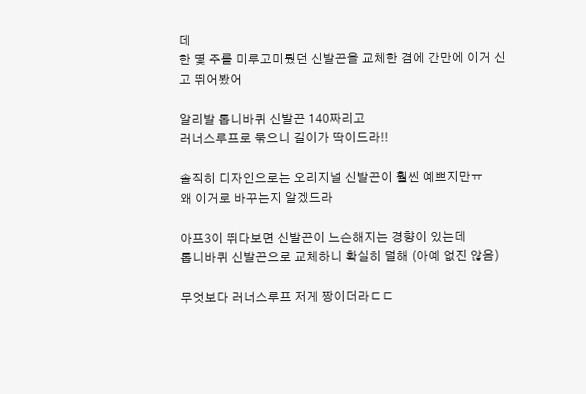데
한 몇 주를 미루고미뤘던 신발끈을 교체한 겸에 간만에 이거 신고 뛰어봤어

알리발 톱니바퀴 신발끈 140짜리고
러너스루프로 묶으니 길이가 딱이드라!!

솔직히 디자인으로는 오리지널 신발끈이 훨씬 예쁘지만ㅠ
왜 이거로 바꾸는지 알겠드라

아프3이 뛰다보면 신발끈이 느슨해지는 경향이 있는데
톱니바퀴 신발끈으로 교체하니 확실히 덜해 (아예 없진 않음)

무엇보다 러너스루프 저게 짱이더라ㄷㄷ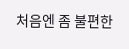처음엔 좀 불편한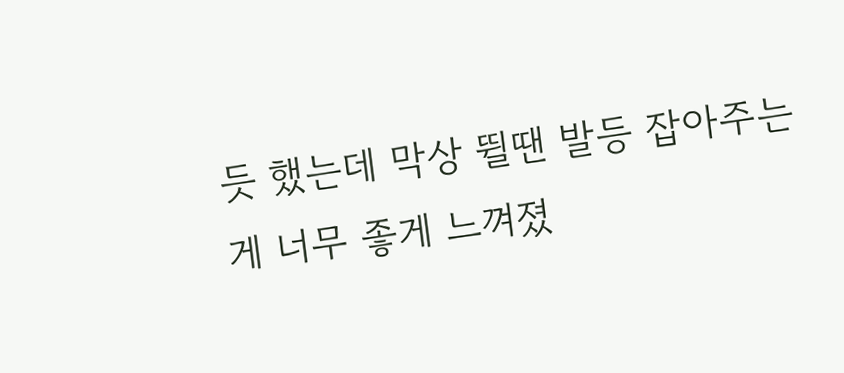듯 했는데 막상 뛸땐 발등 잡아주는게 너무 좋게 느껴졌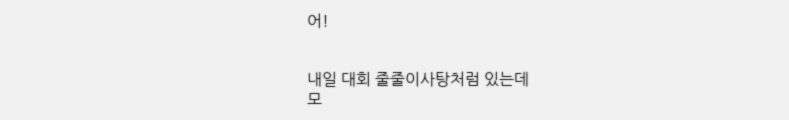어!


내일 대회 줄줄이사탕처럼 있는데
모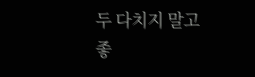두 다치지 말고 좋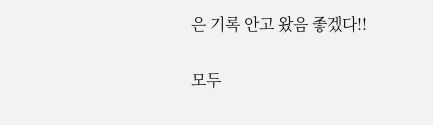은 기록 안고 왔음 좋겠다!!

모두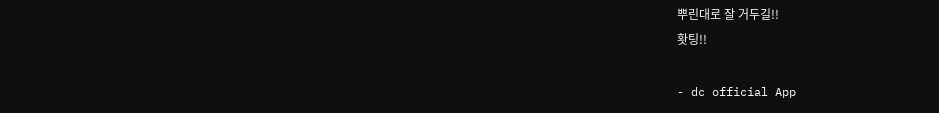뿌린대로 잘 거두길!!
홧팅!!

- dc official App